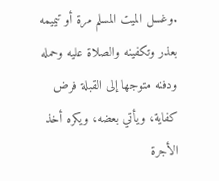.وغسل الميت المسلم مرة أو تيميمه بعذر وتكفينه والصلاة عليه وحمله ودفنه متوجها إلى القبلة فرض كفاية، ويأتي بعضه، ويكره أخذ الأجرة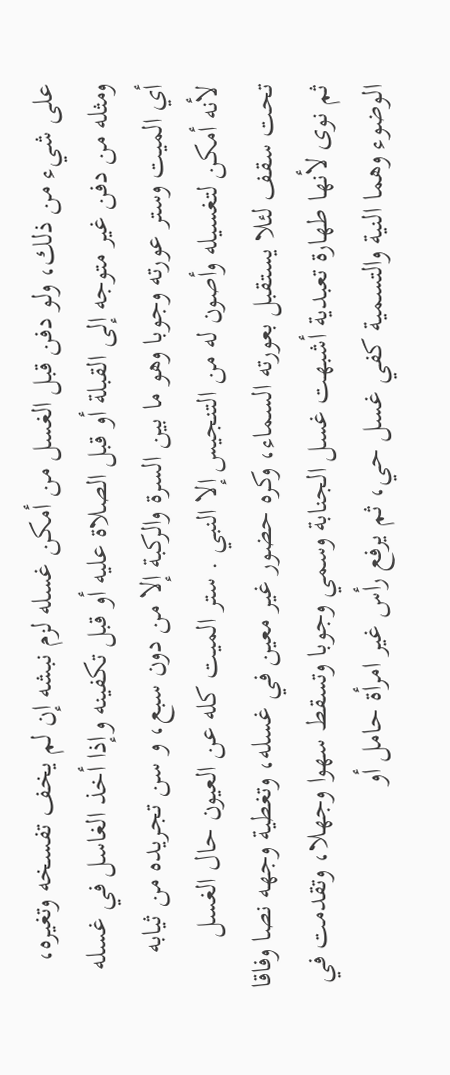على شيء من ذلك، ولو دفن قبل الغسل من أمكن غسله لزم نبشه إن لم يخف تفسخه وتغيره، ومثله من دفن غير متوجه إلى القبلة أو قبل الصلاة عليه أو قبل تكفينه وإذا أخذ الغاسل في غسله أي الميت وستر عورته وجوبا وهو ما بين السرة والركبة إلا من دون سبع، و سن تجريده من ثيابه لأنه أمكن لتغسيله وأصون له من التنجيس إلا النبي . ستر الميت كله عن العيون حال الغسل تحت سقف لئلا يستقبل بعورته السماء، وكره حضور غير معين في غسله، وتغطية وجهه نصا وفاقا ثم نوى لأنها طهارة تعبدية أشبهت غسل الجنابة وسمي وجوبا وتسقط سهوا وجهلا، وتقدمت في الوضوء وهما النية والتسمية كفي غسل حي، ثم يرفع رأس غير امرأة حامل أو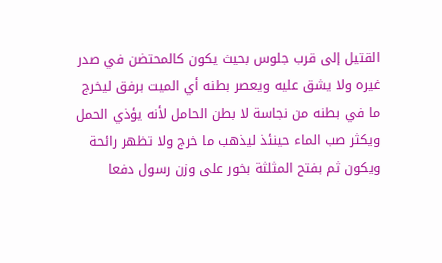القتيل إلى قرب جلوس بحيث يكون كالمحتضن في صدر غيره ولا يشق عليه ويعصر بطنه أي الميت برفق ليخرج ما في بطنه من نجاسة لا بطن الحامل لأنه يؤذي الحمل ويكثر صب الماء حينئذ ليذهب ما خرج ولا تظهر رائحة ويكون ثم بفتح المثلثة بخور على وزن رسول دفعا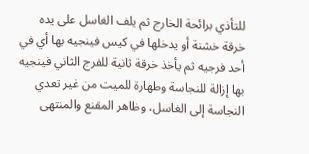للتأذي برائحة الخارج ثم يلف الغاسل على يده خرقة خشنة أو يدخلها في كيس فينجيه بها أي في أحد فرجيه ثم يأخذ خرقة ثانية للفرج الثاني فينجيه بها إزالة للنجاسة وطهارة للميت من غير تعدي النجاسة إلى الغاسل، وظاهر المقنع والمنتهى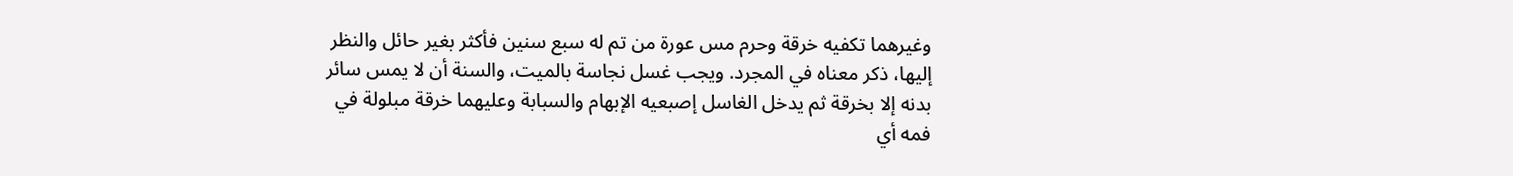وغيرهما تكفيه خرقة وحرم مس عورة من تم له سبع سنين فأكثر بغير حائل والنظر إليها، ذكر معناه في المجرد. ويجب غسل نجاسة بالميت، والسنة أن لا يمس سائر بدنه إلا بخرقة ثم يدخل الغاسل إصبعيه الإبهام والسبابة وعليهما خرقة مبلولة في فمه أي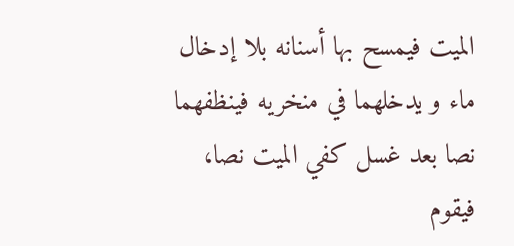الميت فيمسح بها أسنانه بلا إدخال ماء و يدخلهما في منخريه فينظفهما نصا بعد غسل كفي الميت نصا، فيقوم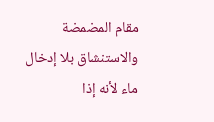مقام المضمضة والاستنشاق بلا إدخال ماء لأنه إذا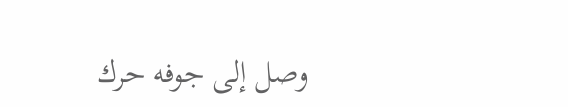وصل إلى جوفه حرك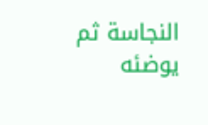النجاسة ثم يوضئه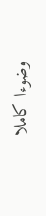وضوءا كاملا